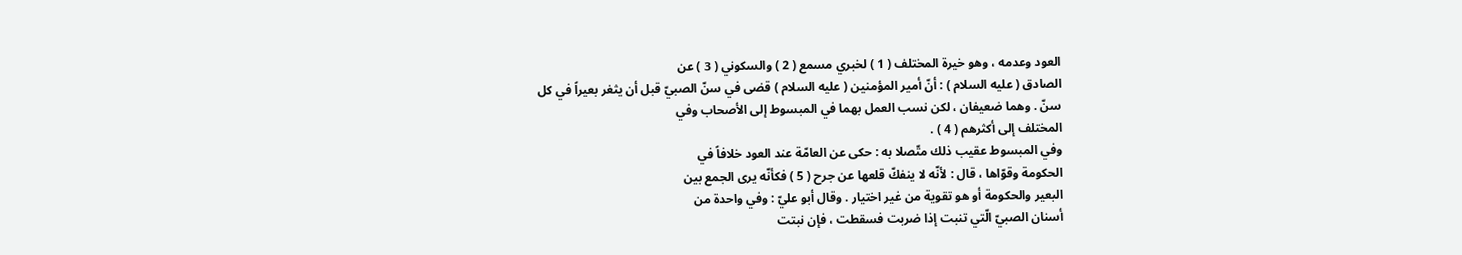العود وعدمه ، وهو خيرة المختلف ( 1 ) لخبري مسمع ( 2 ) والسكوني ( 3 ) عن
الصادق ( عليه السلام ) : أنّ أمير المؤمنين ( عليه السلام ) قضى في سنّ الصبيّ قبل أن يثغر بعيراً في كل
سنّ . وهما ضعيفان ، لكن نسب العمل بهما في المبسوط إلى الأصحاب وفي
المختلف إلى أكثرهم ( 4 ) .
وفي المبسوط عقيب ذلك متّصلا به : حكى عن العامّة عند العود خلافاً في
الحكومة وقوّاها ، قال : لأنّه لا ينفكّ قلعها عن جرح ( 5 ) فكأنّه يرى الجمع بين
البعير والحكومة أو هو تقوية من غير اختيار . وقال أبو عليّ : وفي واحدة من
أسنان الصبيّ الّتي تنبت إذا ضربت فسقطت ، فإن نبتت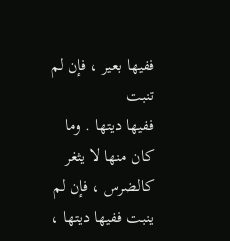ففيها بعير ، فإن لم تنبت
ففيها ديتها . وما كان منها لا يثغر كالضرس ، فإن لم ينبت ففيها ديتها ،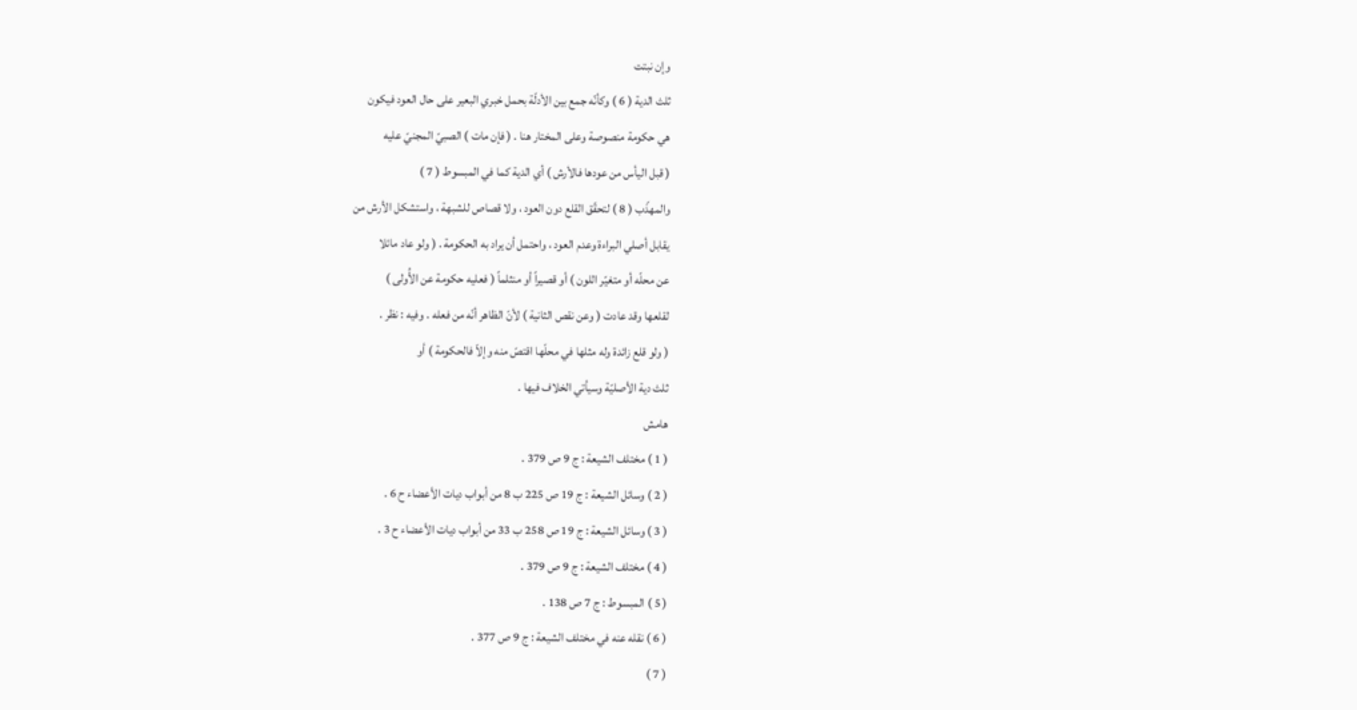وإن نبتت
ثلث الدية ( 6 ) وكأنّه جمع بين الأدلّة بحمل خبري البعير على حال العود فيكون
هي حكومة منصوصة وعلى المختار هنا . ( فإن مات ) الصبيّ المجنيّ عليه
( قبل اليأس من عودها فالأرش ) أي الدية كما في المبسوط ( 7 )
والمهذّب ( 8 ) لتحقّق القلع دون العود ، ولا قصاص للشبهة ، واستشكل الأرش من
يقابل أصلي البراءة وعدم العود ، واحتمل أن يراد به الحكومة . ( ولو عاد مائلا
عن محلّه أو متغيّر اللون ) أو قصيراً أو منثلماً ( فعليه حكومة عن الأُولى )
لقلعها وقد عادت ( وعن نقص الثانية ) لأنّ الظاهر أنّه من فعله . وفيه : نظر .
( ولو قلع زائدة وله مثلها في محلّها اقتصّ منه وإلاّ فالحكومة ) أو
ثلث دية الأصليّة وسيأتي الخلاف فيها .
هامش
( 1 ) مختلف الشيعة : ج 9 ص 379 .
( 2 ) وسائل الشيعة : ج 19 ص 225 ب 8 من أبواب ديات الأعضاء ح 6 .
( 3 ) وسائل الشيعة : ج 19 ص 258 ب 33 من أبواب ديات الأعضاء ح 3 .
( 4 ) مختلف الشيعة : ج 9 ص 379 .
( 5 ) المبسوط : ج 7 ص 138 .
( 6 ) نقله عنه في مختلف الشيعة : ج 9 ص 377 .
( 7 )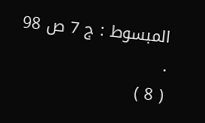المبسوط : ج 7 ص 98 .
( 8 )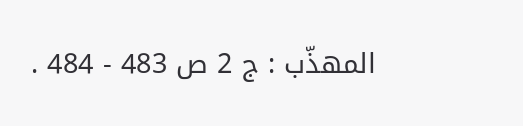المهذّب : ج 2 ص 483 - 484 .